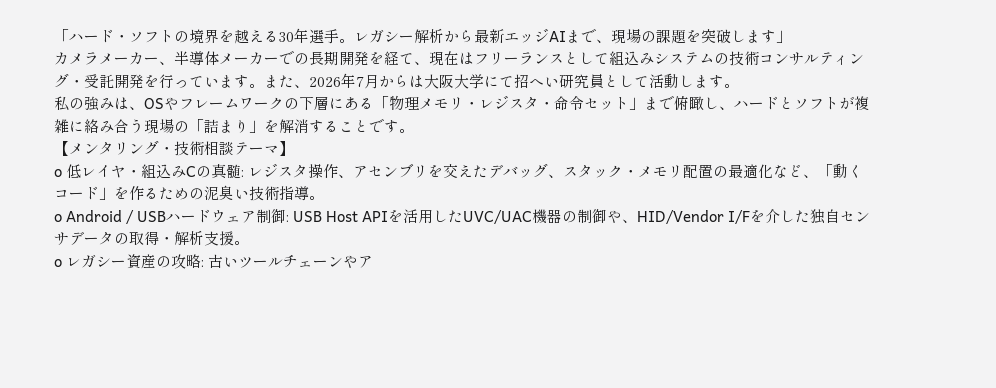「ハード・ソフトの境界を越える30年選手。レガシー解析から最新エッジAIまで、現場の課題を突破します」
カメラメーカー、半導体メーカーでの長期開発を経て、現在はフリーランスとして組込みシステムの技術コンサルティング・受託開発を行っています。また、2026年7月からは大阪大学にて招へい研究員として活動します。
私の強みは、OSやフレームワークの下層にある「物理メモリ・レジスタ・命令セット」まで俯瞰し、ハードとソフトが複雑に絡み合う現場の「詰まり」を解消することです。
【メンタリング・技術相談テーマ】
o 低レイヤ・組込みCの真髄: レジスタ操作、アセンブリを交えたデバッグ、スタック・メモリ配置の最適化など、「動くコード」を作るための泥臭い技術指導。
o Android / USBハードウェア制御: USB Host APIを活用したUVC/UAC機器の制御や、HID/Vendor I/Fを介した独自センサデータの取得・解析支援。
o レガシー資産の攻略: 古いツールチェーンやア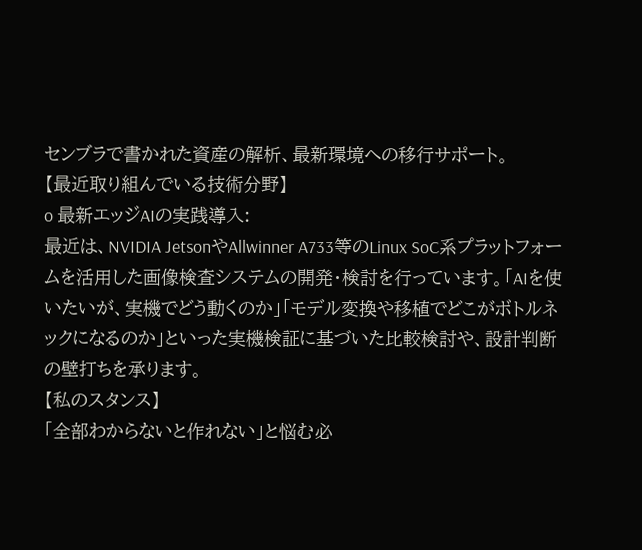センブラで書かれた資産の解析、最新環境への移行サポート。
【最近取り組んでいる技術分野】
o 最新エッジAIの実践導入:
最近は、NVIDIA JetsonやAllwinner A733等のLinux SoC系プラットフォームを活用した画像検査システムの開発・検討を行っています。「AIを使いたいが、実機でどう動くのか」「モデル変換や移植でどこがボトルネックになるのか」といった実機検証に基づいた比較検討や、設計判断の壁打ちを承ります。
【私のスタンス】
「全部わからないと作れない」と悩む必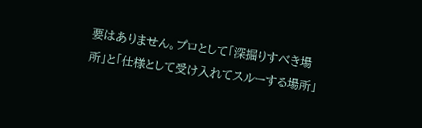要はありません。プロとして「深掘りすべき場所」と「仕様として受け入れてスルーする場所」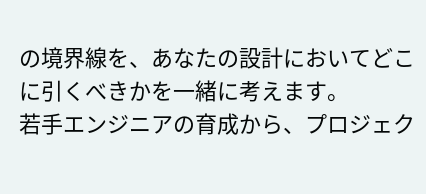の境界線を、あなたの設計においてどこに引くべきかを一緒に考えます。
若手エンジニアの育成から、プロジェク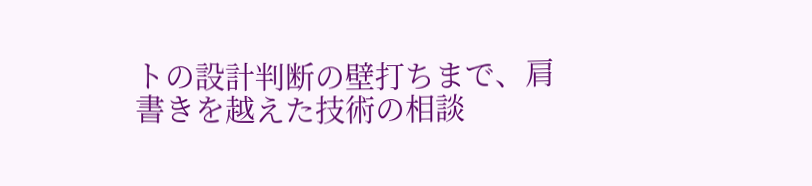トの設計判断の壁打ちまで、肩書きを越えた技術の相談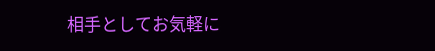相手としてお気軽に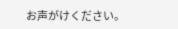お声がけください。